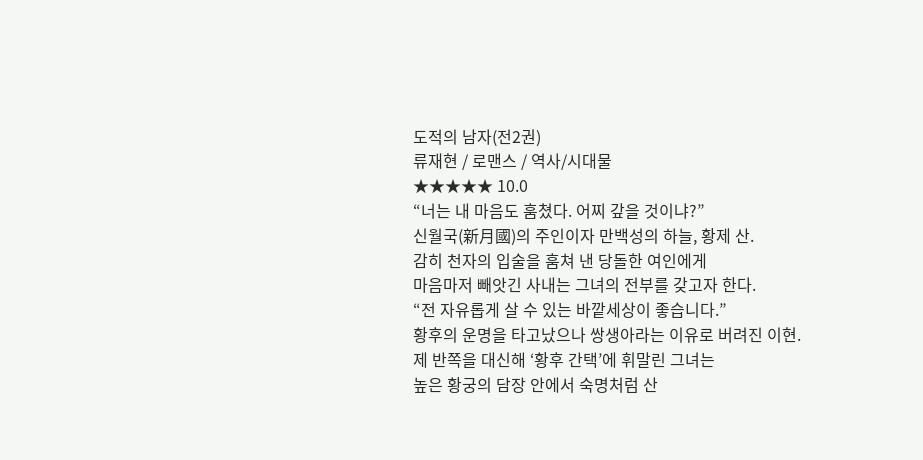도적의 남자(전2권)
류재현 / 로맨스 / 역사/시대물
★★★★★ 10.0
“너는 내 마음도 훔쳤다. 어찌 갚을 것이냐?”
신월국(新月國)의 주인이자 만백성의 하늘, 황제 산.
감히 천자의 입술을 훔쳐 낸 당돌한 여인에게
마음마저 빼앗긴 사내는 그녀의 전부를 갖고자 한다.
“전 자유롭게 살 수 있는 바깥세상이 좋습니다.”
황후의 운명을 타고났으나 쌍생아라는 이유로 버려진 이현.
제 반쪽을 대신해 ‘황후 간택’에 휘말린 그녀는
높은 황궁의 담장 안에서 숙명처럼 산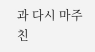과 다시 마주친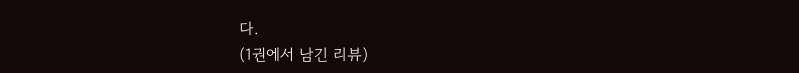다.
(1권에서 남긴 리뷰)